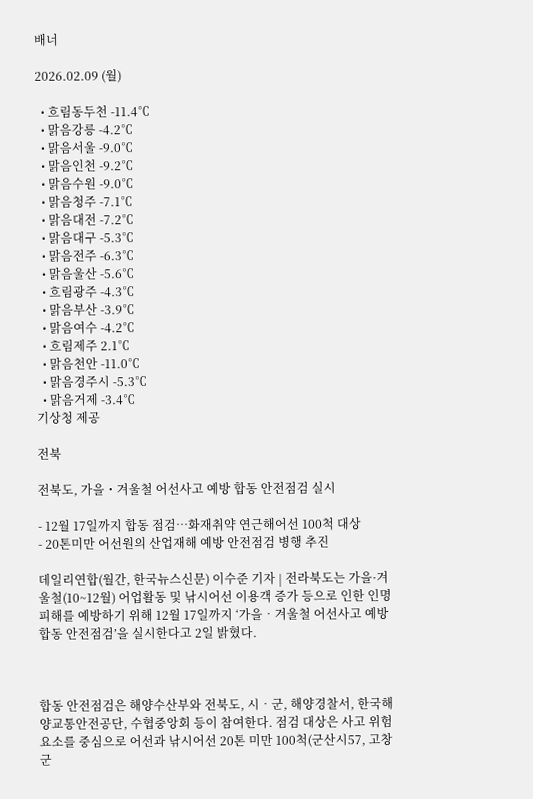배너

2026.02.09 (월)

  • 흐림동두천 -11.4℃
  • 맑음강릉 -4.2℃
  • 맑음서울 -9.0℃
  • 맑음인천 -9.2℃
  • 맑음수원 -9.0℃
  • 맑음청주 -7.1℃
  • 맑음대전 -7.2℃
  • 맑음대구 -5.3℃
  • 맑음전주 -6.3℃
  • 맑음울산 -5.6℃
  • 흐림광주 -4.3℃
  • 맑음부산 -3.9℃
  • 맑음여수 -4.2℃
  • 흐림제주 2.1℃
  • 맑음천안 -11.0℃
  • 맑음경주시 -5.3℃
  • 맑음거제 -3.4℃
기상청 제공

전북

전북도, 가을・겨울철 어선사고 예방 합동 안전점검 실시

- 12월 17일까지 합동 점검…화재취약 연근해어선 100척 대상
- 20톤미만 어선원의 산업재해 예방 안전점검 병행 추진

데일리연합(월간, 한국뉴스신문) 이수준 기자 | 전라북도는 가을·겨울철(10~12월) 어업활동 및 낚시어선 이용객 증가 등으로 인한 인명피해를 예방하기 위해 12월 17일까지 ‘가을‧겨울철 어선사고 예방 합동 안전점검’을 실시한다고 2일 밝혔다.



합동 안전점검은 해양수산부와 전북도, 시‧군, 해양경찰서, 한국해양교통안전공단, 수협중앙회 등이 참여한다. 점검 대상은 사고 위험요소를 중심으로 어선과 낚시어선 20톤 미만 100척(군산시57, 고창군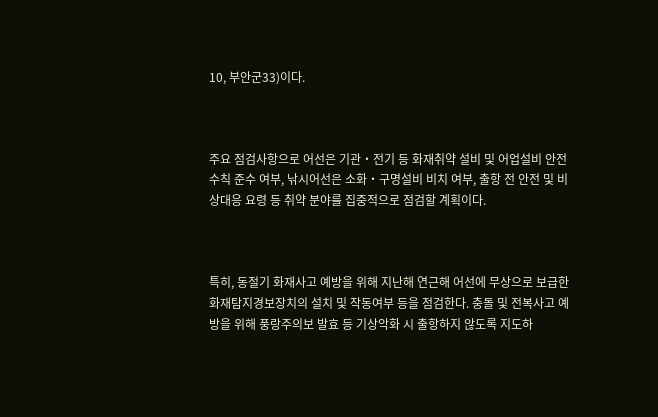10, 부안군33)이다.



주요 점검사항으로 어선은 기관‧전기 등 화재취약 설비 및 어업설비 안전수칙 준수 여부, 낚시어선은 소화・구명설비 비치 여부, 출항 전 안전 및 비상대응 요령 등 취약 분야를 집중적으로 점검할 계획이다.



특히, 동절기 화재사고 예방을 위해 지난해 연근해 어선에 무상으로 보급한 화재탐지경보장치의 설치 및 작동여부 등을 점검한다. 충돌 및 전복사고 예방을 위해 풍랑주의보 발효 등 기상악화 시 출항하지 않도록 지도하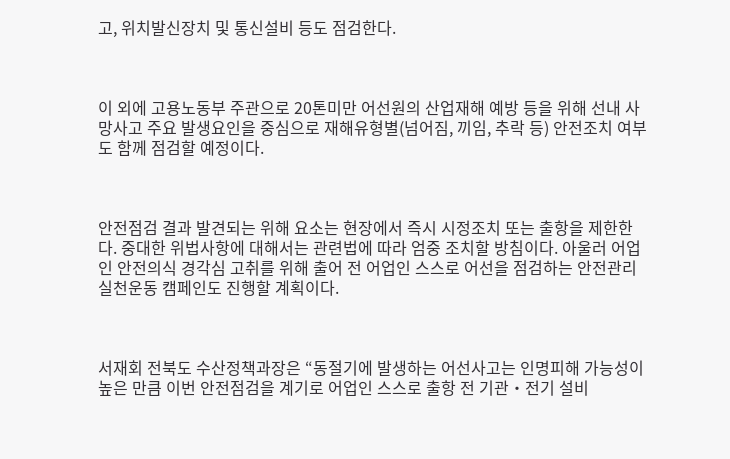고, 위치발신장치 및 통신설비 등도 점검한다.



이 외에 고용노동부 주관으로 20톤미만 어선원의 산업재해 예방 등을 위해 선내 사망사고 주요 발생요인을 중심으로 재해유형별(넘어짐, 끼임, 추락 등) 안전조치 여부도 함께 점검할 예정이다.



안전점검 결과 발견되는 위해 요소는 현장에서 즉시 시정조치 또는 출항을 제한한다. 중대한 위법사항에 대해서는 관련법에 따라 엄중 조치할 방침이다. 아울러 어업인 안전의식 경각심 고취를 위해 출어 전 어업인 스스로 어선을 점검하는 안전관리 실천운동 캠페인도 진행할 계획이다.



서재회 전북도 수산정책과장은 “동절기에 발생하는 어선사고는 인명피해 가능성이 높은 만큼 이번 안전점검을 계기로 어업인 스스로 출항 전 기관‧전기 설비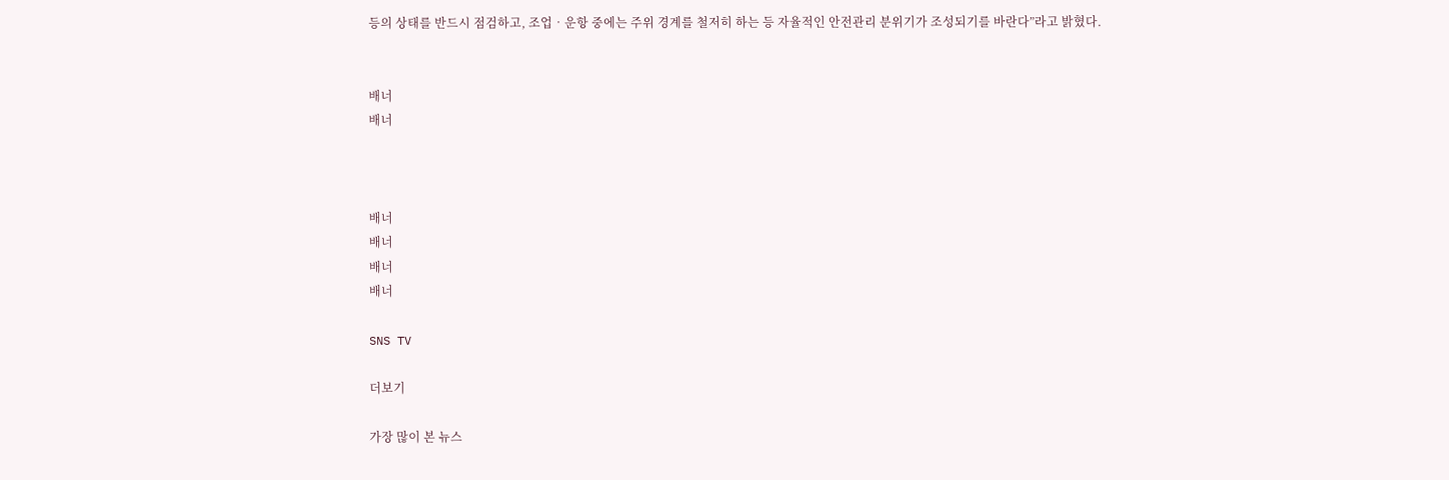등의 상태를 반드시 점검하고, 조업‧운항 중에는 주위 경계를 철저히 하는 등 자율적인 안전관리 분위기가 조성되기를 바란다”라고 밝혔다.


배너
배너



배너
배너
배너
배너

SNS TV

더보기

가장 많이 본 뉴스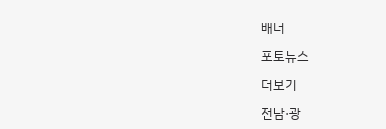배너

포토뉴스

더보기

전남·광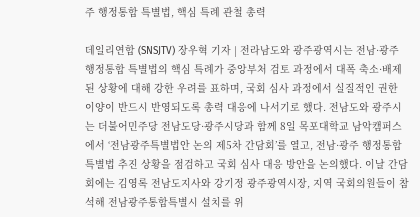주 행정통합 특별법, 핵심 특례 관철 총력

데일리연합 (SNSJTV) 장우혁 기자 | 전라남도와 광주광역시는 전남·광주 행정통합 특별법의 핵심 특례가 중앙부처 검토 과정에서 대폭 축소·배제된 상황에 대해 강한 우려를 표하며, 국회 심사 과정에서 실질적인 권한 이양이 반드시 반영되도록 총력 대응에 나서기로 했다. 전남도와 광주시는 더불어민주당 전남도당·광주시당과 함께 8일 목포대학교 남악캠퍼스에서 ‘전남광주특별법안 논의 제5차 간담회’를 열고, 전남·광주 행정통합 특별법 추진 상황을 점검하고 국회 심사 대응 방안을 논의했다. 이날 간담회에는 김영록 전남도지사와 강기정 광주광역시장, 지역 국회의원들이 참석해 전남광주통합특별시 설치를 위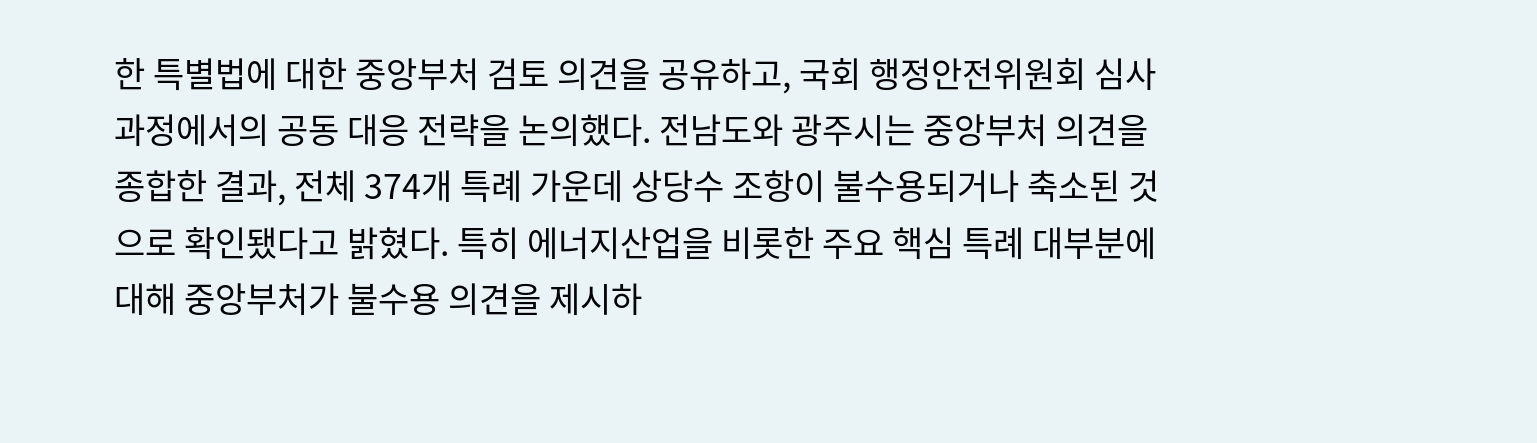한 특별법에 대한 중앙부처 검토 의견을 공유하고, 국회 행정안전위원회 심사 과정에서의 공동 대응 전략을 논의했다. 전남도와 광주시는 중앙부처 의견을 종합한 결과, 전체 374개 특례 가운데 상당수 조항이 불수용되거나 축소된 것으로 확인됐다고 밝혔다. 특히 에너지산업을 비롯한 주요 핵심 특례 대부분에 대해 중앙부처가 불수용 의견을 제시하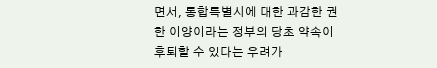면서, 통합특별시에 대한 과감한 권한 이양이라는 정부의 당초 약속이 후퇴할 수 있다는 우려가